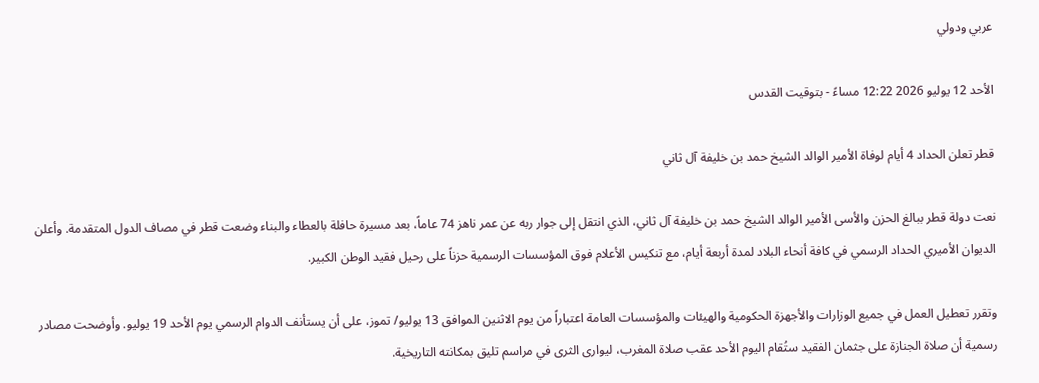عربي ودولي

الأحد 12 يوليو 2026 12:22 مساءً - بتوقيت القدس

قطر تعلن الحداد 4 أيام لوفاة الأمير الوالد الشيخ حمد بن خليفة آل ثاني

نعت دولة قطر ببالغ الحزن والأسى الأمير الوالد الشيخ حمد بن خليفة آل ثاني، الذي انتقل إلى جوار ربه عن عمر ناهز 74 عاماً، بعد مسيرة حافلة بالعطاء والبناء وضعت قطر في مصاف الدول المتقدمة. وأعلن الديوان الأميري الحداد الرسمي في كافة أنحاء البلاد لمدة أربعة أيام، مع تنكيس الأعلام فوق المؤسسات الرسمية حزناً على رحيل فقيد الوطن الكبير.

وتقرر تعطيل العمل في جميع الوزارات والأجهزة الحكومية والهيئات والمؤسسات العامة اعتباراً من يوم الاثنين الموافق 13 يوليو/ تموز، على أن يستأنف الدوام الرسمي يوم الأحد 19 يوليو. وأوضحت مصادر رسمية أن صلاة الجنازة على جثمان الفقيد ستُقام اليوم الأحد عقب صلاة المغرب، ليوارى الثرى في مراسم تليق بمكانته التاريخية.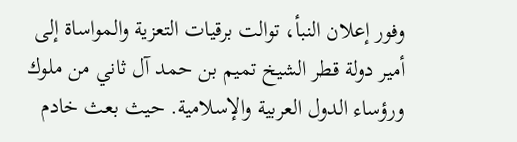وفور إعلان النبأ، توالت برقيات التعزية والمواساة إلى أمير دولة قطر الشيخ تميم بن حمد آل ثاني من ملوك ورؤساء الدول العربية والإسلامية. حيث بعث خادم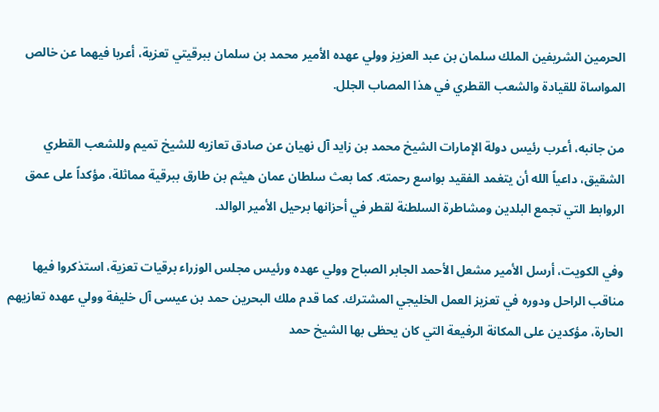الحرمين الشريفين الملك سلمان بن عبد العزيز وولي عهده الأمير محمد بن سلمان ببرقيتي تعزية، أعربا فيهما عن خالص المواساة للقيادة والشعب القطري في هذا المصاب الجلل.

من جانبه، أعرب رئيس دولة الإمارات الشيخ محمد بن زايد آل نهيان عن صادق تعازيه للشيخ تميم وللشعب القطري الشقيق، داعياً الله أن يتغمد الفقيد بواسع رحمته. كما بعث سلطان عمان هيثم بن طارق ببرقية مماثلة، مؤكداً على عمق الروابط التي تجمع البلدين ومشاطرة السلطنة لقطر في أحزانها برحيل الأمير الوالد.

وفي الكويت، أرسل الأمير مشعل الأحمد الجابر الصباح وولي عهده ورئيس مجلس الوزراء برقيات تعزية، استذكروا فيها مناقب الراحل ودوره في تعزيز العمل الخليجي المشترك. كما قدم ملك البحرين حمد بن عيسى آل خليفة وولي عهده تعازيهم الحارة، مؤكدين على المكانة الرفيعة التي كان يحظى بها الشيخ حمد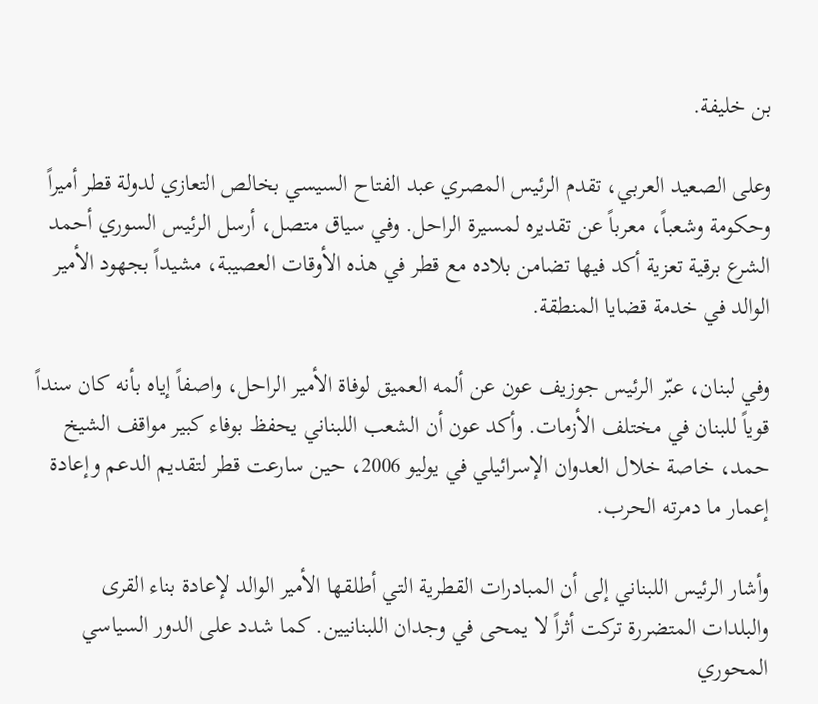بن خليفة.

وعلى الصعيد العربي، تقدم الرئيس المصري عبد الفتاح السيسي بخالص التعازي لدولة قطر أميراً وحكومة وشعباً، معرباً عن تقديره لمسيرة الراحل. وفي سياق متصل، أرسل الرئيس السوري أحمد الشرع برقية تعزية أكد فيها تضامن بلاده مع قطر في هذه الأوقات العصيبة، مشيداً بجهود الأمير الوالد في خدمة قضايا المنطقة.

وفي لبنان، عبّر الرئيس جوزيف عون عن ألمه العميق لوفاة الأمير الراحل، واصفاً إياه بأنه كان سنداً قوياً للبنان في مختلف الأزمات. وأكد عون أن الشعب اللبناني يحفظ بوفاء كبير مواقف الشيخ حمد، خاصة خلال العدوان الإسرائيلي في يوليو 2006، حين سارعت قطر لتقديم الدعم وإعادة إعمار ما دمرته الحرب.

وأشار الرئيس اللبناني إلى أن المبادرات القطرية التي أطلقها الأمير الوالد لإعادة بناء القرى والبلدات المتضررة تركت أثراً لا يمحى في وجدان اللبنانيين. كما شدد على الدور السياسي المحوري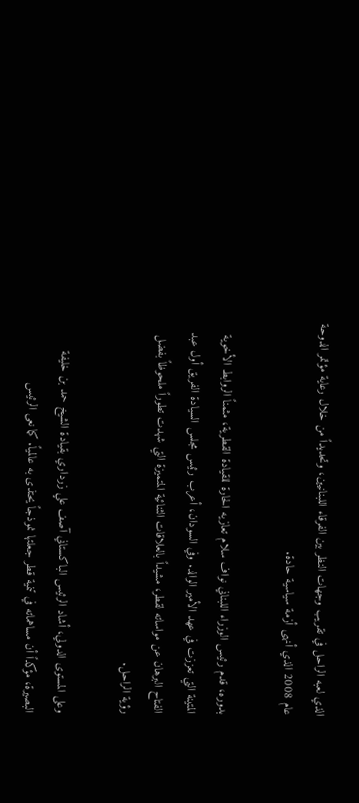الذي لعبه الراحل في تقريب وجهات النظر بين الفرقاء اللبنانيين، وتحديداً من خلال رعاية مؤتمر الدوحة عام 2008 الذي أنهى أزمة سياسية حادة.

بدوره، قدم رئيس الوزراء اللبناني نواف سلام تعازيه الحارة للقيادة القطرية، مثمناً الروابط الأخوية المتينة التي تعززت في عهد الأمير الوالد. وفي السودان، أعرب رئيس مجلس السيادة الفريق أول عبد الفتاح البرهان عن مواساته لقطر، مشيداً بالعلاقات الثنائية المتميزة التي شهدت تطوراً ملحوظاً بفضل رؤية الراحل.

وعلى المستوى الدولي، أشاد الرئيس الباكستاني آصف علي زرداري بقيادة الشيخ حمد بن خليفة البصيرة، مؤكداً أن مساهماته في تنمية قطر جعلتها نموذجاً يحتذى به عالمياً. كما نعى الرئيس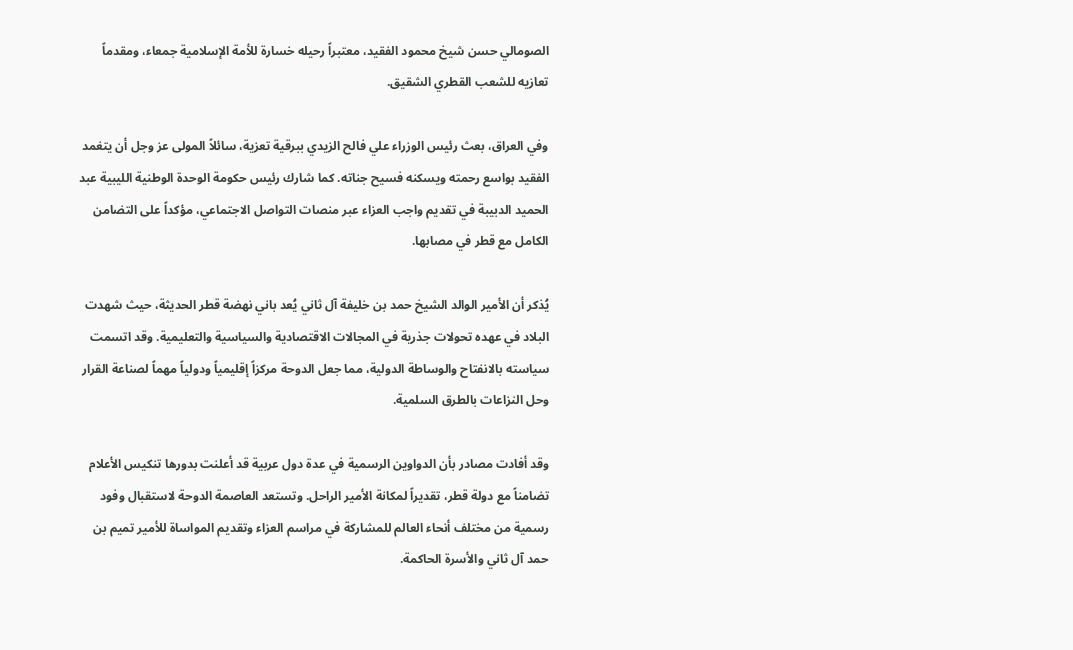الصومالي حسن شيخ محمود الفقيد، معتبراً رحيله خسارة للأمة الإسلامية جمعاء، ومقدماً تعازيه للشعب القطري الشقيق.

وفي العراق، بعث رئيس الوزراء علي فالح الزيدي ببرقية تعزية، سائلاً المولى عز وجل أن يتغمد الفقيد بواسع رحمته ويسكنه فسيح جناته. كما شارك رئيس حكومة الوحدة الوطنية الليبية عبد الحميد الدبيبة في تقديم واجب العزاء عبر منصات التواصل الاجتماعي، مؤكداً على التضامن الكامل مع قطر في مصابها.

يُذكر أن الأمير الوالد الشيخ حمد بن خليفة آل ثاني يُعد باني نهضة قطر الحديثة، حيث شهدت البلاد في عهده تحولات جذرية في المجالات الاقتصادية والسياسية والتعليمية. وقد اتسمت سياسته بالانفتاح والوساطة الدولية، مما جعل الدوحة مركزاً إقليمياً ودولياً مهماً لصناعة القرار وحل النزاعات بالطرق السلمية.

وقد أفادت مصادر بأن الدواوين الرسمية في عدة دول عربية قد أعلنت بدورها تنكيس الأعلام تضامناً مع دولة قطر، تقديراً لمكانة الأمير الراحل. وتستعد العاصمة الدوحة لاستقبال وفود رسمية من مختلف أنحاء العالم للمشاركة في مراسم العزاء وتقديم المواساة للأمير تميم بن حمد آل ثاني والأسرة الحاكمة.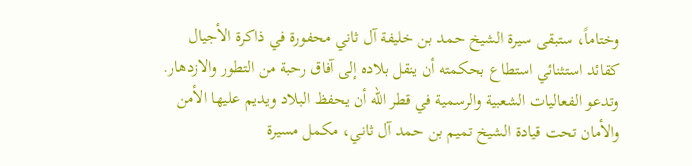وختاماً، ستبقى سيرة الشيخ حمد بن خليفة آل ثاني محفورة في ذاكرة الأجيال كقائد استثنائي استطاع بحكمته أن ينقل بلاده إلى آفاق رحبة من التطور والازدهار. وتدعو الفعاليات الشعبية والرسمية في قطر الله أن يحفظ البلاد ويديم عليها الأمن والأمان تحت قيادة الشيخ تميم بن حمد آل ثاني، مكمل مسيرة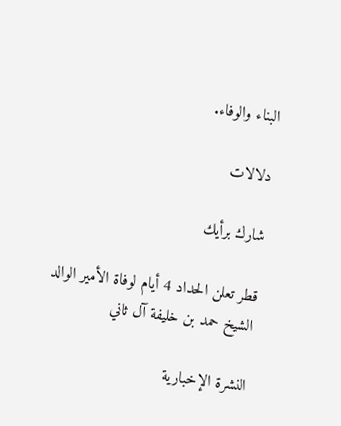البناء والوفاء.

دلالات

شارك برأيك

قطر تعلن الحداد 4 أيام لوفاة الأمير الوالد الشيخ حمد بن خليفة آل ثاني

النشرة الإخبارية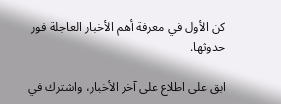كن الأول في معرفة أهم الأخبار العاجلة فور حدوثها.

ابق على اطلاع على آخر الأخبار، واشترك في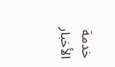خدمة الأخبار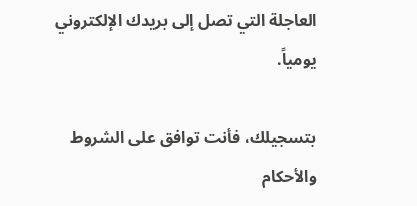العاجلة التي تصل إلى بريدك الإلكتروني يومياً.

بتسجيلك، فأنت توافق على الشروط والأحكام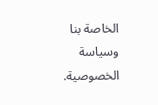الخاصة بنا وسياسة الخصوصية.